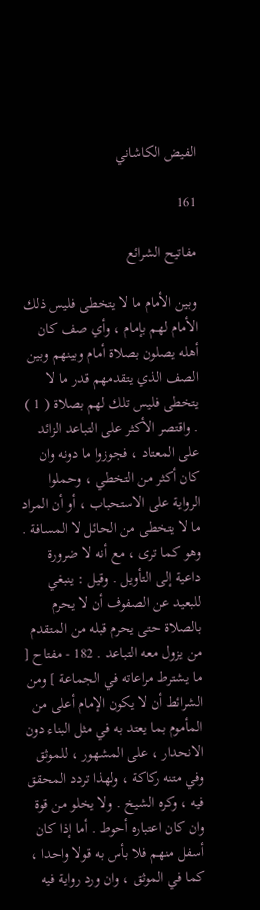الفيض الكاشاني

161

مفاتيح الشرائع

وبين الأمام ما لا يتخطى فليس ذلك الأمام لهم بإمام ، وأي صف كان أهله يصلون بصلاة أمام وبينهم وبين الصف الذي يتقدمهم قدر ما لا يتخطى فليس تلك لهم بصلاة ( 1 ) . واقتصر الأكثر على التباعد الزائد على المعتاد ، فجوزوا ما دونه وان كان أكثر من التخطي ، وحملوا الرواية على الاستحباب ، أو أن المراد ما لا يتخطى من الحائل لا المسافة . وهو كما ترى ، مع أنه لا ضرورة داعية إلى التأويل . وقيل : ينبغي للبعيد عن الصفوف أن لا يحرم بالصلاة حتى يحرم قبله من المتقدم من يزول معه التباعد . 182 - مفتاح [ ما يشترط مراعاته في الجماعة ] ومن الشرائط أن لا يكون الإمام أعلى من المأموم بما يعتد به في مثل البناء دون الانحدار ، على المشهور ، للموثق وفي متنه ركاكة ، ولهذا تردد المحقق فيه ، وكره الشيخ . ولا يخلو من قوة وان كان اعتباره أحوط . أما إذا كان أسفل منهم فلا بأس به قولا واحدا ، كما في الموثق ، وان ورد رواية فيه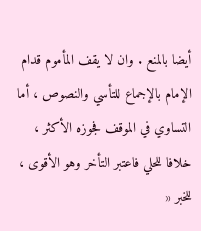أيضا بالمنع . وان لا يقف المأموم قدام الإمام بالإجماع للتأسي والنصوص ، أما التساوي في الموقف فجوزه الأكثر ، خلافا للحلي فاعتبر التأخر وهو الأقوى ، للخبر «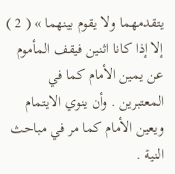يتقدمهما ولا يقوم بينهما » ( 2 ) إلا إذا كانا اثنين فيقف المأموم عن يمين الأمام كما في المعتبرين . وأن ينوي الايتمام ويعين الأمام كما مر في مباحث النية .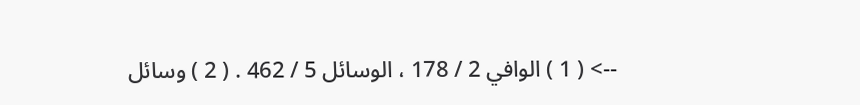--> ( 1 ) الوافي 2 / 178 ، الوسائل 5 / 462 . ( 2 ) وسائل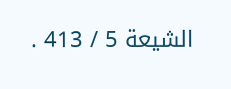الشيعة 5 / 413 .